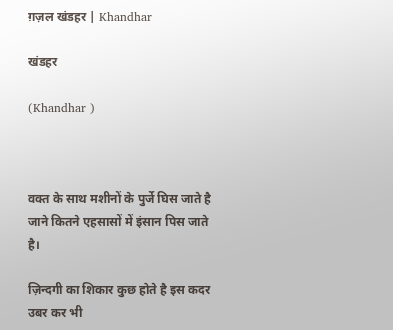ग़ज़ल खंडहर | Khandhar

खंडहर

(Khandhar )



वक्त के साथ मशीनों के पुर्जे घिस जाते है
जाने कितने एहसासों में इंसान पिस जाते है।

ज़िन्दगी का शिकार कुछ होते है इस कदर
उबर कर भी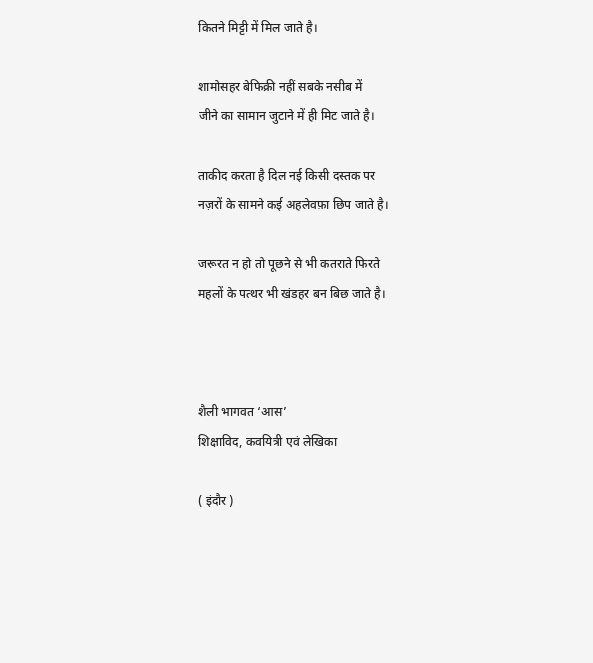कितने मिट्टी में मिल जाते है।

शामोसहर बेफिक्री नहीं सबके नसीब में
जीने का सामान जुटाने में ही मिट जाते है।

ताकीद करता है दिल नई किसी दस्तक पर
नज़रों के सामने कई अहलेवफ़ा छिप जाते है।

जरूरत न हो तो पूछने से भी कतराते फिरते
महलों के पत्थर भी खंडहर बन बिछ जाते है।



शैली भागवत ‘आस’
शिक्षाविद, कवयित्री एवं लेखिका

( इंदौर )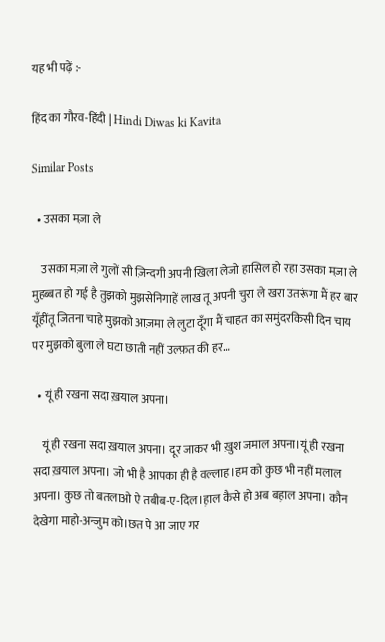यह भी पढ़ें :-

हिंद का गौरव-हिंदी | Hindi Diwas ki Kavita

Similar Posts

  • उसका मज़ा ले

    उसका मज़ा ले गुलों सी ज़िन्दगी अपनी खिला लेजो हासिल हो रहा उसका मज़ा ले मुहब्बत हो गई है तुझको मुझसेनिगाहें लाख तू अपनी चुरा ले खरा उतरूंगा मैं हर बार यूँहींतू जितना चाहे मुझको आज़मा ले लुटा दूँगा मैं चाहत का समुंदरकिसी दिन चाय पर मुझको बुला ले घटा छाती नहीं उल्फ़त की हर…

  • यूं ही रखना सदा ख़याल अपना।

    यूं ही रखना सदा ख़याल अपना। दूर जाकर भी ख़ुश जमाल अपना।यूं ही रखना सदा ख़याल अपना। जो भी है आपका ही है वल्लाह।हम को कुछ भी नहीं मलाल अपना। कुछ तो बतलाओ ऐ तबीब-ए-दिल।ह़ाल कैसे हो अब बह़ाल अपना। कौन देखेगा माहो-अन्जुम को।छत पे आ जाए गर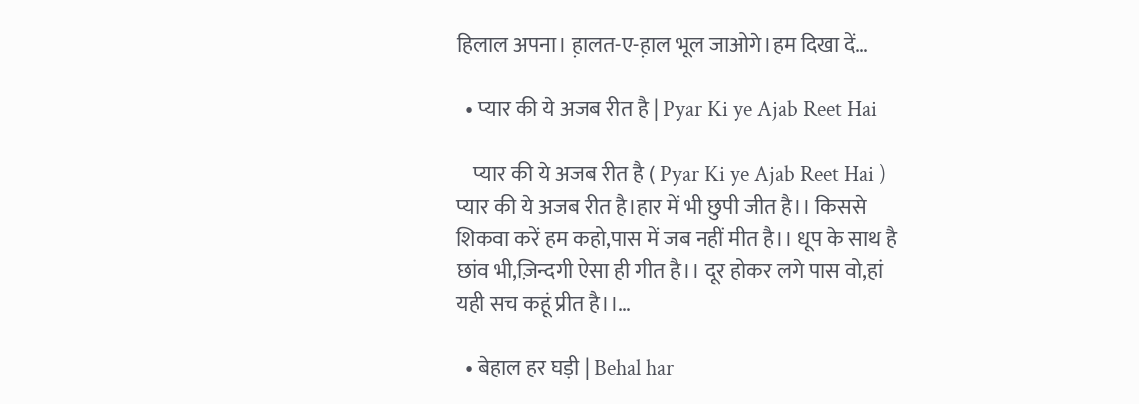हिलाल अपना। ह़ालत-ए-ह़ाल भूल जाओगे।हम दिखा दें…

  • प्यार की ये अजब रीत है | Pyar Ki ye Ajab Reet Hai

    प्यार की ये अजब रीत है ( Pyar Ki ye Ajab Reet Hai ) प्यार की ये अजब रीत है।हार में भी छुपी जीत है।। किससे शिकवा करें हम कहो,पास में जब नहीं मीत है।। धूप के साथ है छांव भी,ज़िन्दगी ऐसा ही गीत है।। दूर होकर लगे पास वो,हां यही सच कहूं प्रीत है।।…

  • बेहाल हर घड़ी | Behal har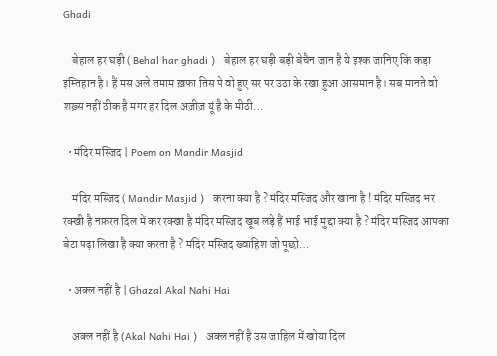Ghadi

    बेहाल हर घड़ी ( Behal har ghadi )   बेहाल हर घड़ी बड़ी बेचैन जान है ये इश्क जानिए कि कड़ा इम्तिहान है। हैं मस अले तमाम ख़फा तिस पे वो हुए सर पर उठा के रखा हुआ आसमान है। सब मानते वो शख़्स नहीं ठीक है मगर हर दिल अज़ीज़ यूं है के मीठी…

  • मंदिर मस्जिद | Poem on Mandir Masjid

    मंदिर मस्जिद ( Mandir Masjid )   करना क्या है ? मंदिर मस्जिद और खाना है ! मंदिर मस्जिद भर रक्खी है नफ़रत दिल में कर रक्खा है मंदिर मस्जिद खूब लड़े हैं भाई भाई मुद्दा क्या है ? मंदिर मस्जिद आपका बेटा पढ़ा लिखा है क्या करता है ? मंदिर मस्जिद ख्वाहिश जो पूछो…

  • अक्ल नहीं है | Ghazal Akal Nahi Hai

    अक्ल नहीं है (Akal Nahi Hai )   अक्ल नहीं है उस जाहिल में खोया दिल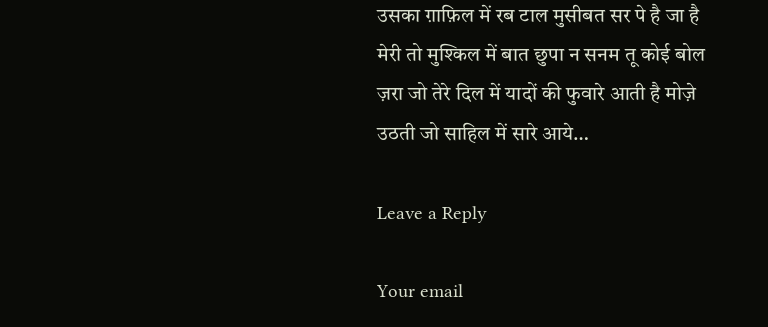उसका ग़ाफ़िल में रब टाल मुसीबत सर पे है जा है मेरी तो मुश्किल में बात छुपा न सनम तू कोई बोल ज़रा जो तेरे दिल में यादों की फुवारे आती है मोज़े उठती जो साहिल में सारे आये…

Leave a Reply

Your email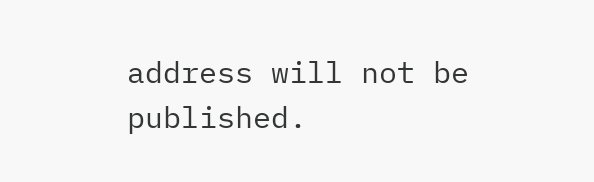address will not be published.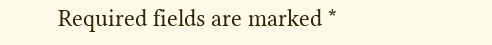Required fields are marked *